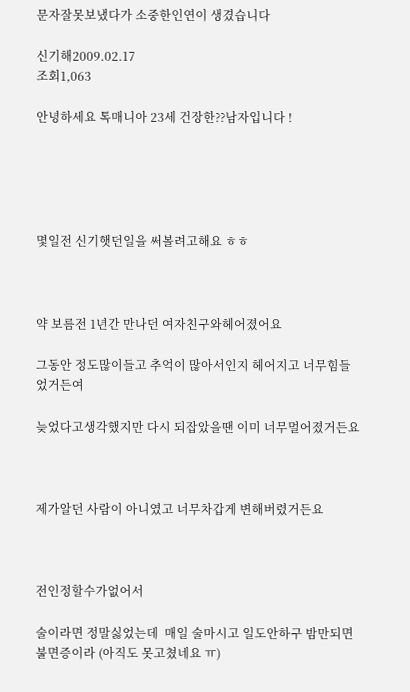문자잘못보냈다가 소중한인연이 생겼습니다

신기해2009.02.17
조회1,063

안녕하세요 톡매니아 23세 건장한??남자입니다 !





몇일전 신기햇던일을 써볼려고해요 ㅎㅎ



약 보름전 1년간 만나던 여자친구와헤어졌어요

그동안 정도많이들고 추억이 많아서인지 헤어지고 너무힘들었거든여

늦었다고생각했지만 다시 되잡았을땐 이미 너무멀어졌거든요



제가알던 사람이 아니였고 너무차갑게 변해버렸거든요



전인정할수가없어서

술이라면 정말싫었는데  매일 술마시고 일도안하구 밤만되면 불면증이라 (아직도 못고쳤네요 ㅠ)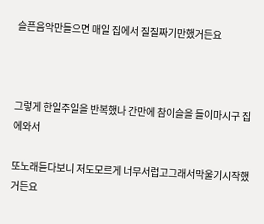슬픈음악만들으면 매일 집에서 질질짜기만했거든요



그렇게 한일주일을 반복했나 간만에 참이슬을 들이마시구 집에와서

또노래듣다보니 저도모르게 너무서럽고그래서막울기시작했거든요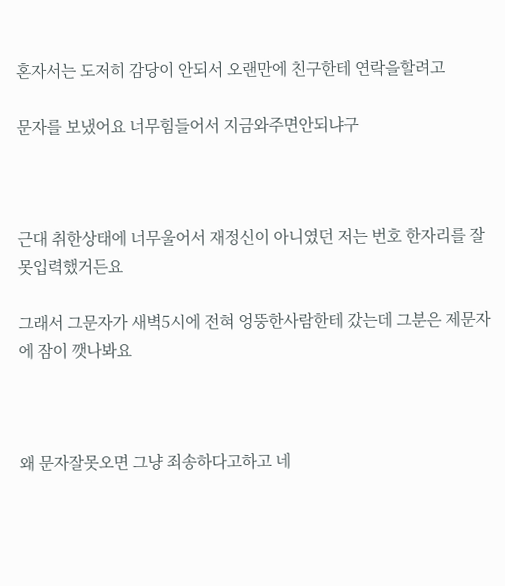혼자서는 도저히 감당이 안되서 오랜만에 친구한테 연락을할려고

문자를 보냈어요 너무힘들어서 지금와주면안되냐구



근대 취한상태에 너무울어서 재정신이 아니였던 저는 번호 한자리를 잘못입력했거든요

그래서 그문자가 새벽5시에 전혀 엉뚱한사람한테 갔는데 그분은 제문자에 잠이 깻나봐요



왜 문자잘못오면 그냥 죄송하다고하고 네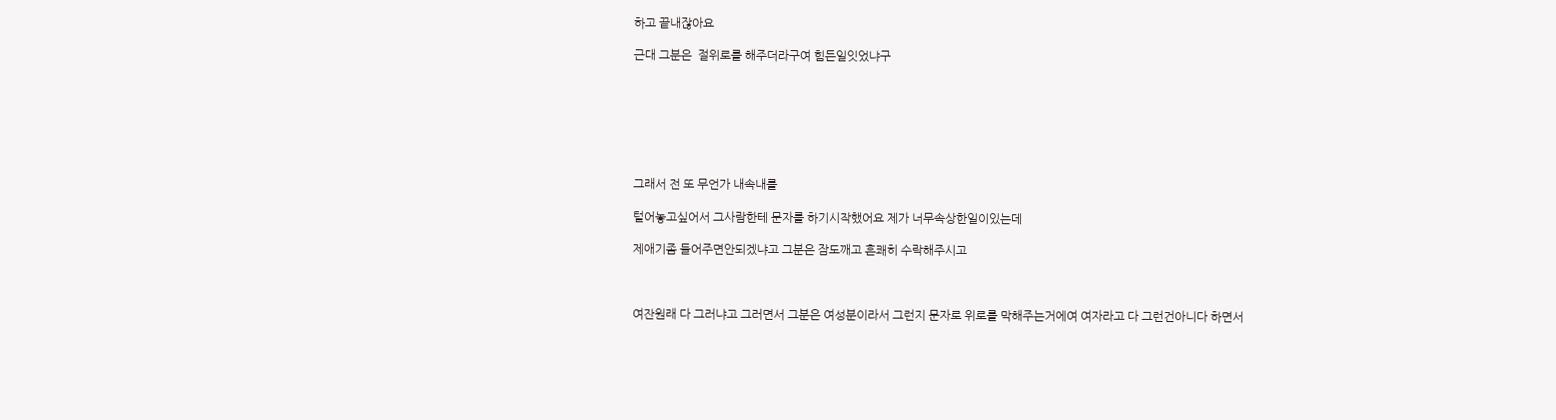하고 끝내잖아요

근대 그분은  절위로를 해주더라구여 힘든일잇었냐구







그래서 전 또 무언가 내속내를

털어놓고싶어서 그사람한테 문자를 하기시작했어요 제가 너무속상한일이있는데

제애기좀 들어주면안되겠냐고 그분은 잠도깨고 흔쾌히 수락해주시고



여잔원래 다 그러냐고 그러면서 그분은 여성분이라서 그런지 문자로 위로를 막해주는거에여 여자라고 다 그런건아니다 하면서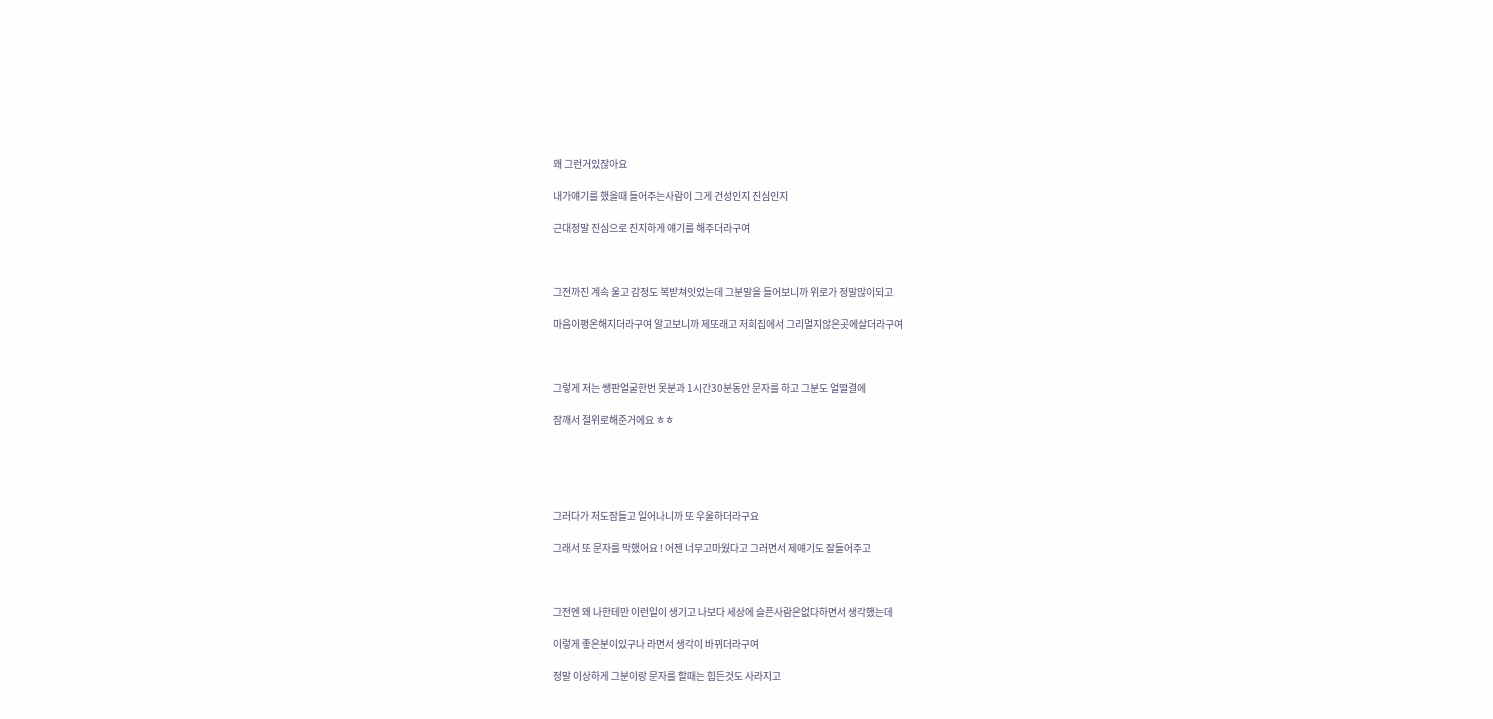왜 그런거있잖아요

내가얘기를 했을때 들어주는사람이 그게 건성인지 진심인지

근대정말 진심으로 진지하게 얘기를 해주더라구여



그전까진 계속 울고 감정도 복받쳐잇었는데 그분말을 들어보니까 위로가 정말많이되고

마음이평온해지더라구여 알고보니까 제또래고 저희집에서 그리멀지않은곳에살더라구여



그렇게 저는 쌩판얼굴한번 못분과 1시간30분동안 문자를 하고 그분도 얼떨결에

잠깨서 절위로해준거에요 ㅎㅎ





그러다가 저도잠들고 일어나니까 또 우울하더라구요

그래서 또 문자를 막했어요 ! 어젠 너무고마웠다고 그러면서 제얘기도 잘들어주고



그전엔 왜 나한테만 이런일이 생기고 나보다 세상에 슬픈사람은없다하면서 생각했는데

이렇게 좋은분이있구나 라면서 생각이 바뀌더라구여

정말 이상하게 그분이랑 문자를 할때는 힘든것도 사라지고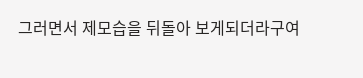그러면서 제모습을 뒤돌아 보게되더라구여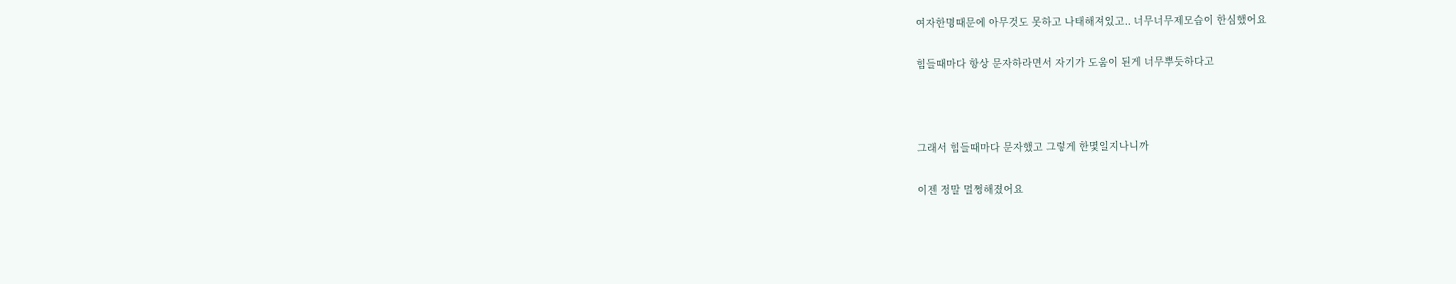여자한명때문에 아무것도 못하고 나태해져있고.. 너무너무제모습이 한심했어요

힘들때마다 항상 문자하라면서 자기가 도움이 된게 너무뿌듯하다고



그래서 힘들때마다 문자했고 그렇게 한몇일지나니까

이젠 정말 멀쩡해졌어요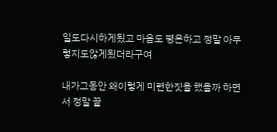일도다시하게됬고 마음도 평온하고 정말 아무렇지도않게됬더라구여

내가그동안 왜이렇게 미련한짓을 했을까 하면서 정말 끝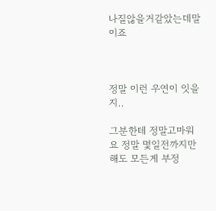나질않을거같았는데말이죠



정말 이런 우연이 잇을지..

그분한테 정말고마워요 정말 몇일전까지만해도 모든게 부정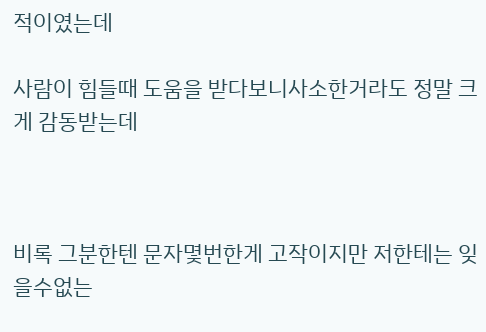적이였는데

사람이 힘들때 도움을 받다보니사소한거라도 정말 크게 감동받는데



비록 그분한텐 문자몇번한게 고작이지만 저한테는 잊을수없는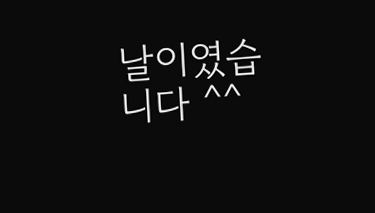날이였습니다 ^^